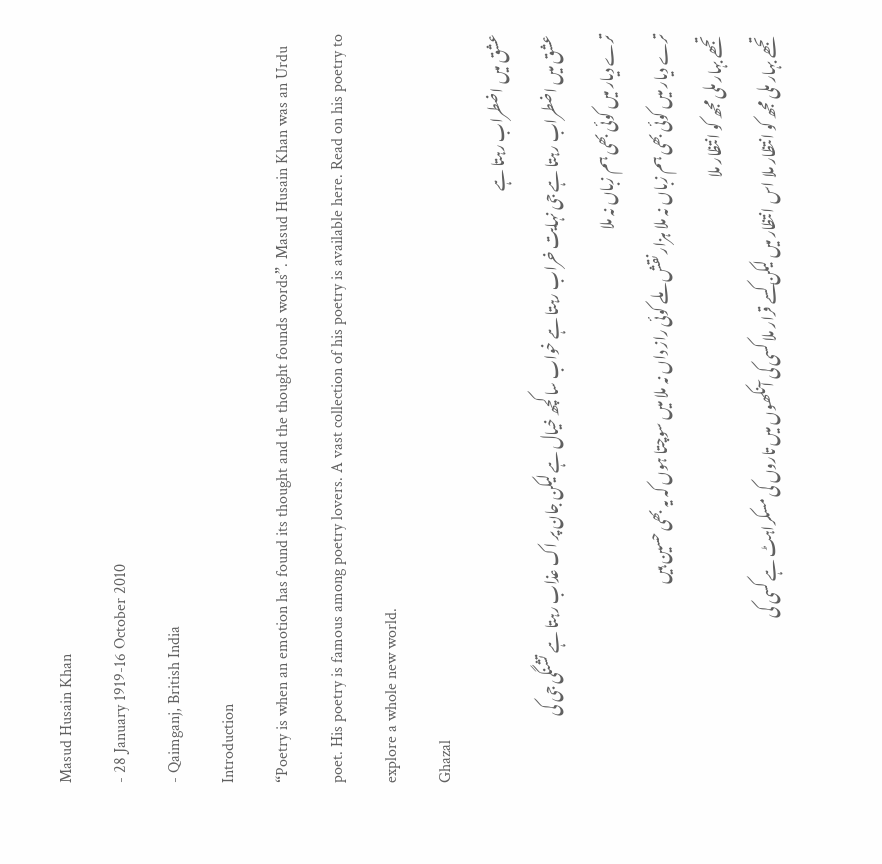Masud Husain Khan
- 28 January 1919-16 October 2010
- Qaimganj, British India
Introduction
“Poetry is when an emotion has found its thought and the thought founds words”. Masud Husain Khan was an Urdu poet. His poetry is famous among poetry lovers. A vast collection of his poetry is available here. Read on his poetry to explore a whole new world.
Ghazal
عشق میں اضطراب رہتا ہے
عشق میں اضطراب رہتا ہے جی نہایت خراب رہتا ہے خواب سا کچھ خیال ہے لیکن جان پر اک عذاب رہتا ہے تشنگی جی کی
ترے دیار میں کوئی بھی ہم زباں نہ ملا
ترے دیار میں کوئی بھی ہم زباں نہ ملا ہزار نقش ملے کوئی راز داں نہ ملا میں سوچتا ہوں کہ یہ بھی حسین ہیں
تجھے بہار ملی مجھ کو انتظار ملا
تجھے بہار ملی مجھ کو انتظار ملا اس انتظار میں لیکن کسے قرار ملا کسی کی آنکھوں میں تاروں کی مسکراہٹ ہے کسی کی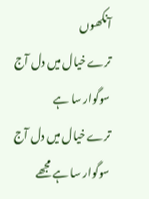آنکھوں
ترے خیال میں دل آج سوگوار سا ہے
ترے خیال میں دل آج سوگوار سا ہے مجھے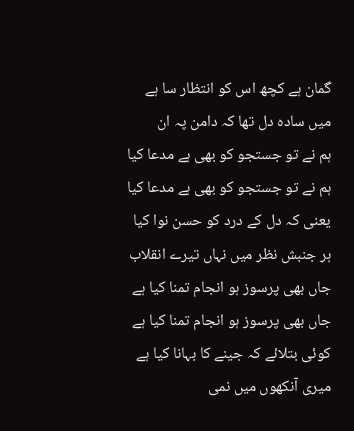گمان ہے کچھ اس کو انتظار سا ہے میں سادہ دل تھا کہ دامن پہ ان
ہم نے تو جستجو کو بھی ہے مدعا کیا
ہم نے تو جستجو کو بھی ہے مدعا کیا یعنی کہ دل کے درد کو حسن نوا کیا ہر جنبش نظر میں نہاں تیرے انقلاب
جاں بھی پرسوز ہو انجام تمنا کیا ہے
جاں بھی پرسوز ہو انجام تمنا کیا ہے کوئی بتلائے کہ جینے کا بہانا کیا ہے میری آنکھوں میں نمی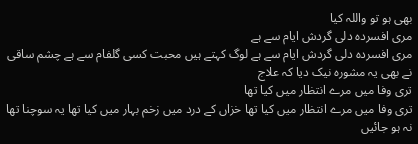بھی ہو تو واللہ کیا
مری افسردہ دلی گردش ایام سے ہے
مری افسردہ دلی گردش ایام سے ہے لوگ کہتے ہیں محبت کسی گلفام سے ہے چشم ساقی نے بھی یہ مشورہ نیک دیا کہ علاج
تری وفا میں مرے انتظار میں کیا تھا
تری وفا میں مرے انتظار میں کیا تھا خزاں کے درد میں زخم بہار میں کیا تھا یہ سوچنا تھا نہ ہو جائیں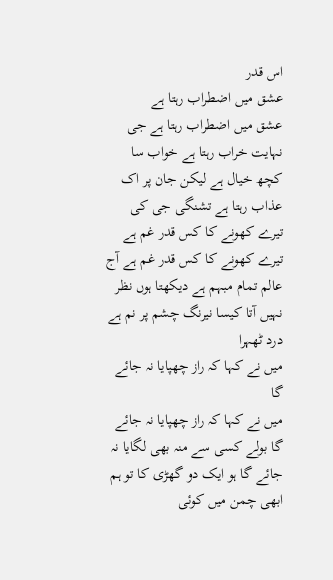اس قدر
عشق میں اضطراب رہتا ہے
عشق میں اضطراب رہتا ہے جی نہایت خراب رہتا ہے خواب سا کچھ خیال ہے لیکن جان پر اک عذاب رہتا ہے تشنگی جی کی
تیرے کھونے کا کس قدر غم ہے
تیرے کھونے کا کس قدر غم ہے آج عالم تمام مبہم ہے دیکھتا ہوں نظر نہیں آتا کیسا نیرنگ چشم پر نم ہے درد ٹھہرا
میں نے کہا کہ راز چھپایا نہ جائے گا
میں نے کہا کہ راز چھپایا نہ جائے گا بولے کسی سے منہ بھی لگایا نہ جائے گا ہو ایک دو گھڑی کا تو ہم
ابھی چمن میں کوئی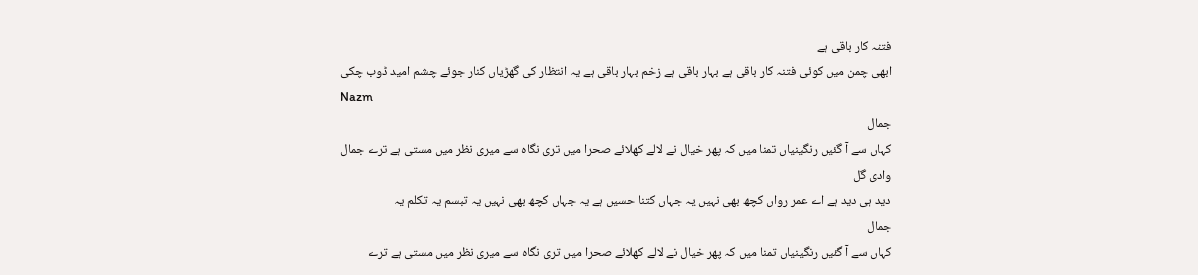فتنہ کار باقی ہے
ابھی چمن میں کوئی فتنہ کار باقی ہے بہار باقی ہے زخم بہار باقی ہے یہ انتظار کی گھڑیاں کنار جوئے چشم امید ڈوب چکی
Nazm
جمال
کہاں سے آ گئیں رنگینیاں تمنا میں کہ پھر خیال نے لالے کھلائے صحرا میں تری نگاہ سے میری نظر میں مستی ہے ترے جمال
وادی گل
دید ہی دید ہے اے عمر رواں کچھ بھی نہیں یہ جہاں کتنا حسیں ہے یہ جہاں کچھ بھی نہیں یہ تبسم یہ تکلم یہ
جمال
کہاں سے آ گئیں رنگینیاں تمنا میں کہ پھر خیال نے لالے کھلائے صحرا میں تری نگاہ سے میری نظر میں مستی ہے ترے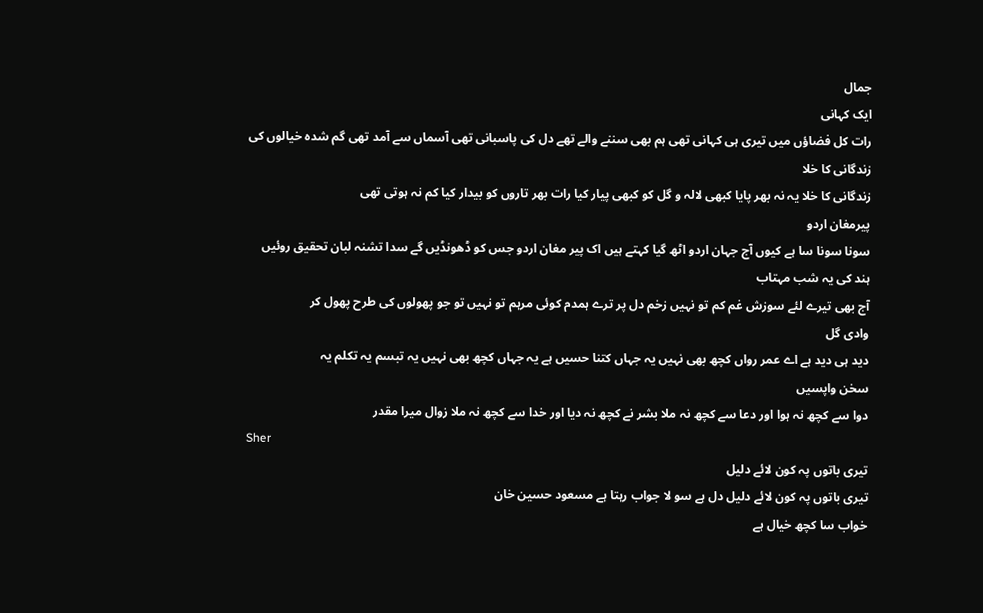جمال
ایک کہانی
رات کل فضاؤں میں تیری ہی کہانی تھی ہم بھی سننے والے تھے دل کی پاسبانی تھی آسماں سے آمد تھی گم شدہ خیالوں کی
زندگانی کا خلا
زندگانی کا خلا یہ نہ بھر پایا کبھی لالہ و گل کو کبھی پیار کیا رات بھر تاروں کو بیدار کیا کم نہ ہوتی تھی
پیرمغان اردو
سونا سونا سا ہے کیوں آج جہان اردو اٹھ گیا کہتے ہیں اک پیر مغان اردو جس کو ڈھونڈیں گے سدا تشنہ لبان تحقیق روئیں
ہند کی یہ شب مہتاب
آج بھی تیرے لئے سوزش غم کم تو نہیں زخم دل پر ترے ہمدم کوئی مرہم تو نہیں تو جو پھولوں کی طرح پھول کر
وادی گل
دید ہی دید ہے اے عمر رواں کچھ بھی نہیں یہ جہاں کتنا حسیں ہے یہ جہاں کچھ بھی نہیں یہ تبسم یہ تکلم یہ
سخن واپسیں
دوا سے کچھ نہ ہوا اور دعا سے کچھ نہ ملا بشر نے کچھ نہ دیا اور خدا سے کچھ نہ ملا زوال میرا مقدر
Sher
تیری باتوں پہ کون لائے دلیل
تیری باتوں پہ کون لائے دلیل دل ہے سو لا جواب رہتا ہے مسعود حسین خان
خواب سا کچھ خیال ہے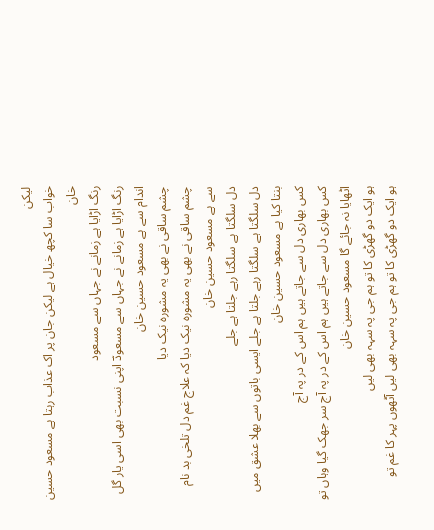لیکن
خواب سا کچھ خیال ہے لیکن جان پر اک عذاب رہتا ہے مسعود حسین خان
رنگ اڑایا ہے زمانے نے جہاں سے مسعود
رنگ اڑایا ہے زمانے نے جہاں سے مسعودؔ اپنی نسبت بھی اسی یار گل اندام سے ہے مسعود حسین خان
چشم ساقی نے بھی یہ مشورہ نیک دیا
چشم ساقی نے بھی یہ مشورہ نیک دیا کہ علاج غم دل تلخی بد نام سے ہے مسعود حسین خان
دل سلگتا ہے سلگتا رہے جلتا ہے جلے
دل سلگتا ہے سلگتا رہے جلتا ہے جلے ایسی باتوں سے بھلا عشق میں بنتا کیا ہے مسعود حسین خان
کس بھاری دل سے جاتے ہیں ہم اس کے در پہ آج
کس بھاری دل سے جاتے ہیں ہم اس کے در پہ آج سر جھک گیا وہاں تو اٹھایا نہ جائے گا مسعود حسین خان
ہو ایک دو گھڑی کا تو ہم جی پہ سہہ بھی لیں
ہو ایک دو گھڑی کا تو ہم جی پہ سہہ بھی لیں آٹھوں پہر کا غم تو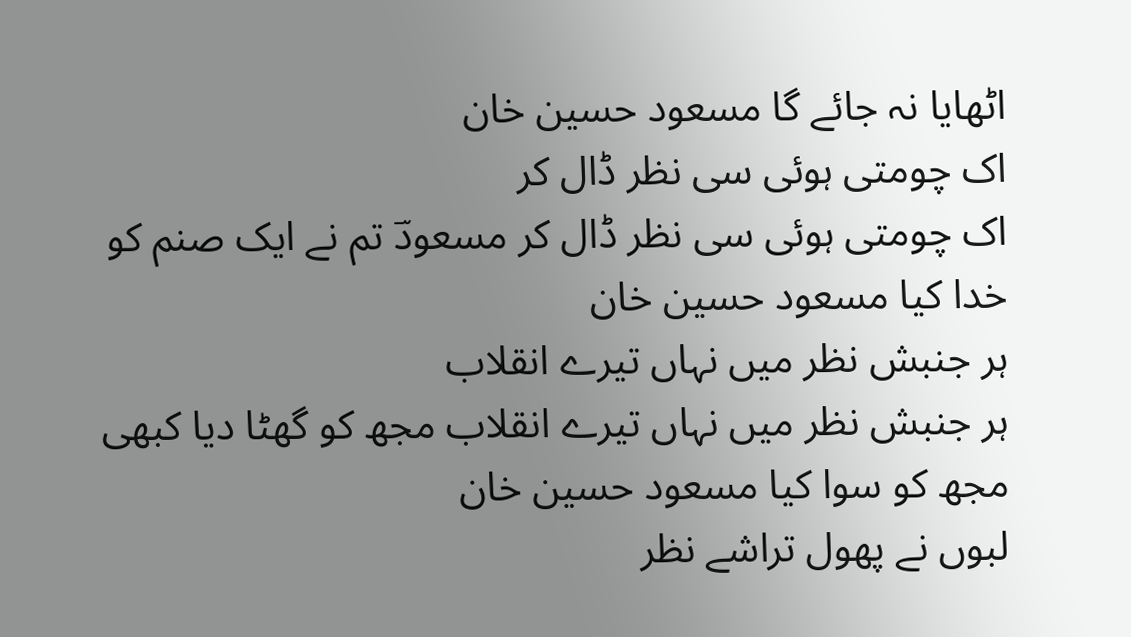اٹھایا نہ جائے گا مسعود حسین خان
اک چومتی ہوئی سی نظر ڈال کر
اک چومتی ہوئی سی نظر ڈال کر مسعودؔ تم نے ایک صنم کو خدا کیا مسعود حسین خان
ہر جنبش نظر میں نہاں تیرے انقلاب
ہر جنبش نظر میں نہاں تیرے انقلاب مجھ کو گھٹا دیا کبھی مجھ کو سوا کیا مسعود حسین خان
لبوں نے پھول تراشے نظر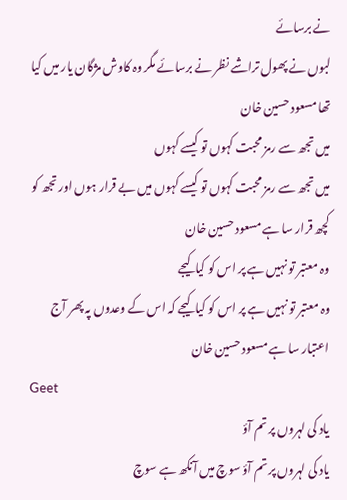نے برسائے
لبوں نے پھول تراشے نظر نے برسائے مگر وہ کاوش مژگان یار میں کیا تھا مسعود حسین خان
میں تجھ سے رمز محبت کہوں تو کیسے کہوں
میں تجھ سے رمز محبت کہوں تو کیسے کہوں میں بے قرار ہوں اور تجھ کو کچھ قرار سا ہے مسعود حسین خان
وہ معتبر تو نہیں ہے پر اس کو کیا کیجے
وہ معتبر تو نہیں ہے پر اس کو کیا کیجے کہ اس کے وعدوں پہ پھر آج اعتبار سا ہے مسعود حسین خان
Geet
یاد کی لہروں پر تم آؤ
یاد کی لہروں پر تم آؤ سوچ میں آنکھ ہے سوچ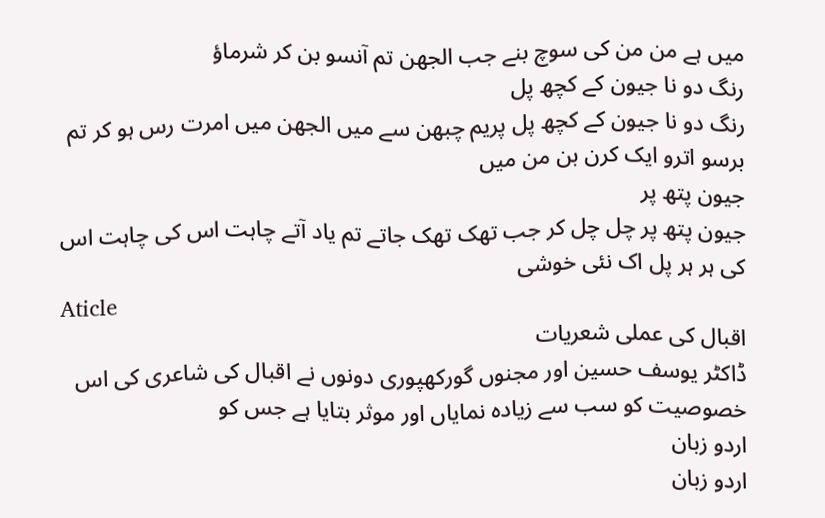میں ہے من من کی سوچ بنے جب الجھن تم آنسو بن کر شرماؤ
رنگ دو نا جیون کے کچھ پل
رنگ دو نا جیون کے کچھ پل پریم چبھن سے میں الجھن میں امرت رس ہو کر تم برسو اترو ایک کرن بن من میں
جیون پتھ پر
جیون پتھ پر چل چل کر جب تھک تھک جاتے تم یاد آتے چاہت اس کی چاہت اس کی ہر ہر پل اک نئی خوشی
Aticle
اقبال کی عملی شعریات
ڈاکٹر یوسف حسین اور مجنوں گورکھپوری دونوں نے اقبال کی شاعری کی اس خصوصیت کو سب سے زیادہ نمایاں اور موثر بتایا ہے جس کو
اردو زبان
اردو زبان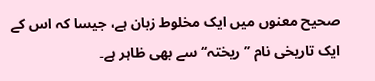صحیح معنوں میں ایک مخلوط زبان ہے، جیسا کہ اس کے ایک تاریخی نام ’’ریختہ‘‘ سے بھی ظاہر ہے۔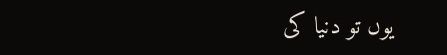یوں تو دنیا کی